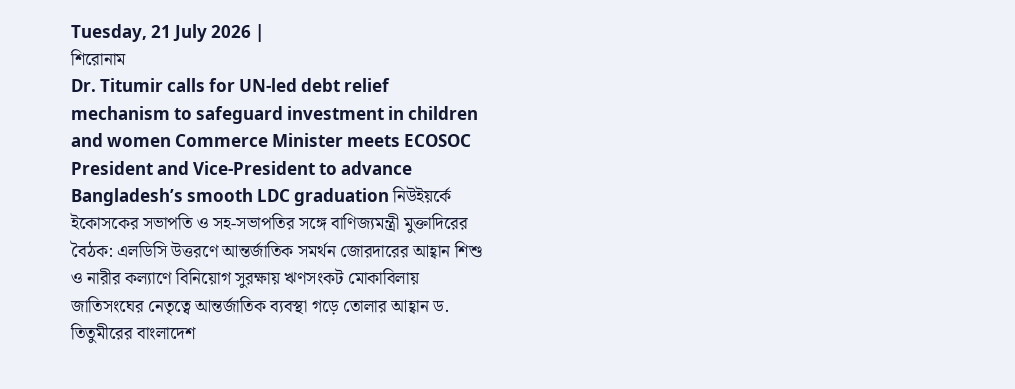Tuesday, 21 July 2026 |
শিরোনাম
Dr. Titumir calls for UN-led debt relief mechanism to safeguard investment in children and women Commerce Minister meets ECOSOC President and Vice-President to advance Bangladesh’s smooth LDC graduation নিউইয়র্কে ইকোসকের সভাপতি ও সহ-সভাপতির সঙ্গে বাণিজ্যমন্ত্রী মুক্তাদিরের বৈঠক: এলডিসি উত্তরণে আন্তর্জাতিক সমর্থন জোরদারের আহ্বান শিশু ও নারীর কল্যাণে বিনিয়োগ সুরক্ষায় ঋণসংকট মোকাবিলায় জাতিসংঘের নেতৃত্বে আন্তর্জাতিক ব্যবস্থা গড়ে তোলার আহ্বান ড. তিতুমীরের বাংলাদেশ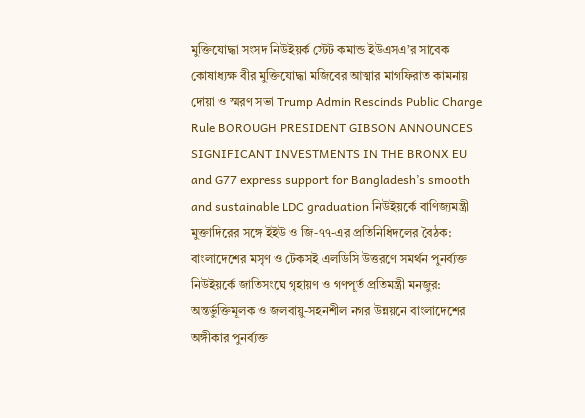মুক্তিযোদ্ধা সংসদ নিউইয়র্ক স্টেট কমান্ড ইউএসএ’র সাবেক কোষাধ্যক্ষ বীর মুক্তিযোদ্ধা মজিবের আত্মার মাগফিরাত কামনায় দোয়া ও স্মরণ সভা Trump Admin Rescinds Public Charge Rule BOROUGH PRESIDENT GIBSON ANNOUNCES SIGNIFICANT INVESTMENTS IN THE BRONX EU and G77 express support for Bangladesh’s smooth and sustainable LDC graduation নিউইয়র্কে বাণিজ্যমন্ত্রী মুক্তাদিরের সঙ্গে ইইউ ও জি-৭৭-এর প্রতিনিধিদলের বৈঠক: বাংলাদেশের মসৃণ ও টেকসই এলডিসি উত্তরণে সমর্থন পুনর্ব্যক্ত নিউইয়র্কে জাতিসংঘে গৃহায়ণ ও গণপূর্ত প্রতিমন্ত্রী মনজুর: অন্তর্ভুক্তিমূলক ও জলবায়ু-সহনশীল নগর উন্নয়নে বাংলাদেশের অঙ্গীকার পুনর্ব্যক্ত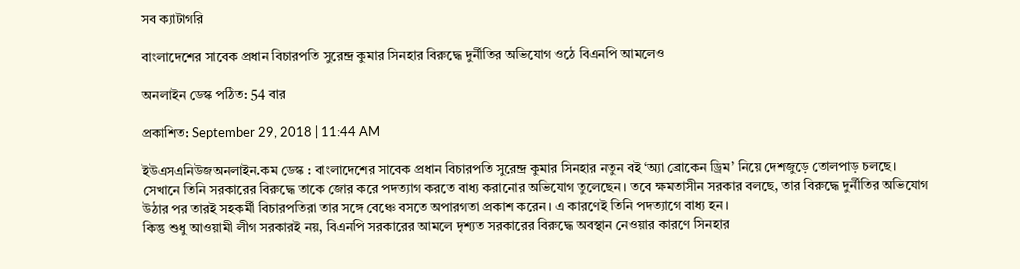সব ক্যাটাগরি

বাংলাদেশের সাবেক প্রধান বিচারপতি সুরেন্দ্র কুমার সিনহার বিরুদ্ধে দুর্নীতির অভিযোগ ওঠে বিএনপি আমলেও

অনলাইন ডেস্ক পঠিত: 54 বার

প্রকাশিত: September 29, 2018 | 11:44 AM

ইউএসএনিউজঅনলাইন.কম ডেস্ক : বাংলাদেশের সাবেক প্রধান বিচারপতি সুরেন্দ্র কুমার সিনহার নতুন বই ‘অ্যা ব্রোকেন ড্রিম’ নিয়ে দেশজুড়ে তোলপাড় চলছে। সেখানে তিনি সরকারের বিরুদ্ধে তাকে জোর করে পদত্যাগ করতে বাধ্য করানোর অভিযোগ তুলেছেন। তবে ক্ষমতাসীন সরকার বলছে, তার বিরুদ্ধে দুর্নীতির অভিযোগ উঠার পর তারই সহকর্মী বিচারপতিরা তার সঙ্গে বেঞ্চে বসতে অপারগতা প্রকাশ করেন। এ কারণেই তিনি পদত্যাগে বাধ্য হন।
কিন্তু শুধু আওয়ামী লীগ সরকারই নয়, বিএনপি সরকারের আমলে দৃশ্যত সরকারের বিরুদ্ধে অবস্থান নেওয়ার কারণে সিনহার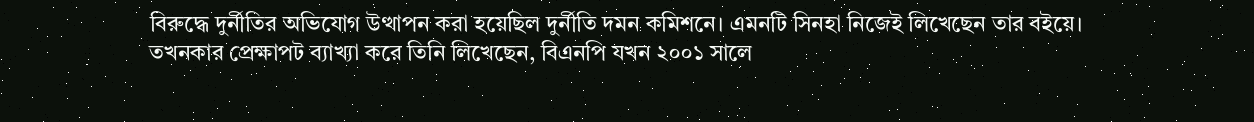বিরুদ্ধে দুর্নীতির অভিযোগ উত্থাপন করা হয়েছিল দুর্নীতি দমন কমিশনে। এমনটি সিনহা নিজেই লিখেছেন তার বইয়ে।
তখনকার প্রেক্ষাপট ব্যাখ্যা করে তিনি লিখেছেন, বিএনপি যখন ২০০১ সালে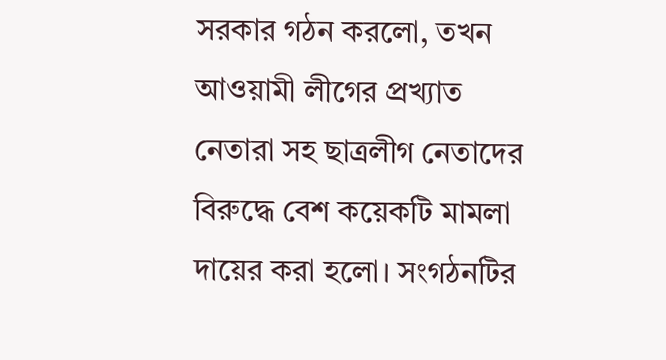সরকার গঠন করলো, তখন আওয়ামী লীগের প্রখ্যাত নেতারা সহ ছাত্রলীগ নেতাদের বিরুদ্ধে বেশ কয়েকটি মামলা দায়ের করা হলো। সংগঠনটির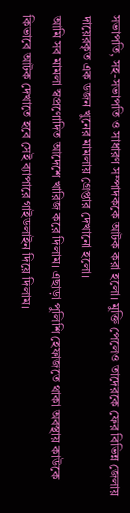সভাপতি, সহ-সভাপতি ও সাধারণ সম্পাদককে আটক করা হলো। মুক্তি পেলেও তাদেরকে ফের বিভিন্ন জেলায় দায়েরকৃত এক ডজন খুনের মামলায় গ্রেপ্তার দেখানো হলো।
আমি সব মামলা স্বপ্রণোদিত আদেশে খারিজ করে দিলাম। এছাড়া পুলিশি হেফাজতে থাকা অবস্থায় কাউকে কিভাবে আটক দেখাতে হবে সেই ব্যাপারে গাইডলাইন দিয়ে দিলাম।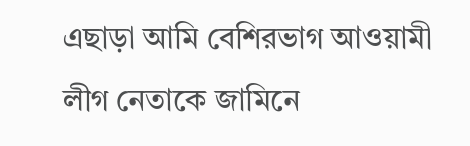এছাড়া আমি বেশিরভাগ আওয়ামী লীগ নেতাকে জামিনে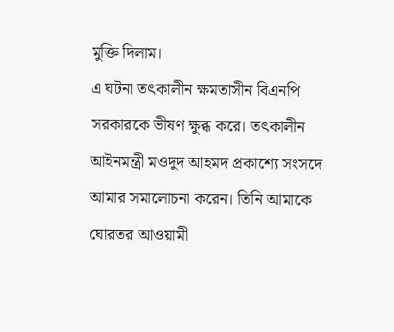মুক্তি দিলাম।
এ ঘটনা তৎকালীন ক্ষমতাসীন বিএনপি সরকারকে ভীষণ ক্ষুব্ধ করে। তৎকালীন আইনমন্ত্রী মওদুদ আহমদ প্রকাশ্যে সংসদে আমার সমালোচনা করেন। তিনি আমাকে ঘোরতর আওয়ামী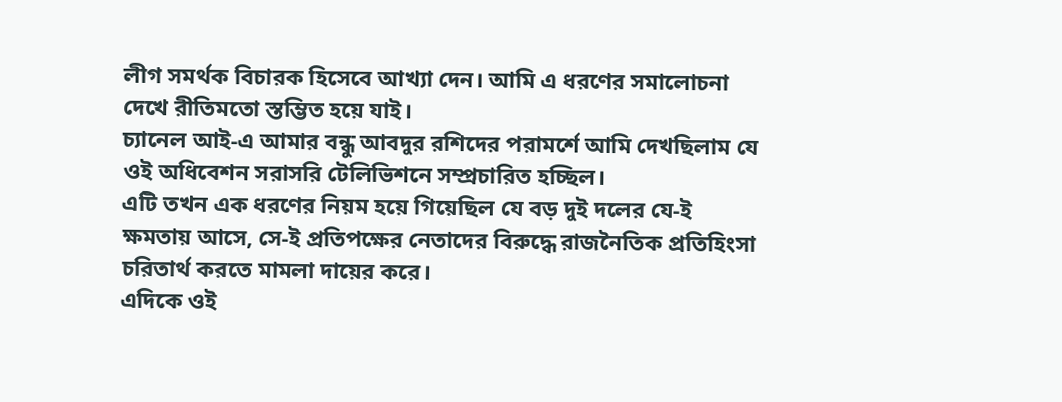লীগ সমর্থক বিচারক হিসেবে আখ্যা দেন। আমি এ ধরণের সমালোচনা দেখে রীতিমতো স্তম্ভিত হয়ে যাই।
চ্যানেল আই-এ আমার বন্ধু আবদুর রশিদের পরামর্শে আমি দেখছিলাম যে ওই অধিবেশন সরাসরি টেলিভিশনে সম্প্রচারিত হচ্ছিল।
এটি তখন এক ধরণের নিয়ম হয়ে গিয়েছিল যে বড় দুই দলের যে-ই ক্ষমতায় আসে, সে-ই প্রতিপক্ষের নেতাদের বিরুদ্ধে রাজনৈতিক প্রতিহিংসা চরিতার্থ করতে মামলা দায়ের করে।
এদিকে ওই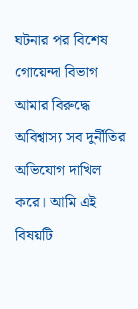ঘটনার পর বিশেষ গোয়েন্দা বিভাগ আমার বিরুদ্ধে অবিশ্বাস্য সব দুর্নীতির অভিযোগ দাখিল করে। আমি এই বিষয়টি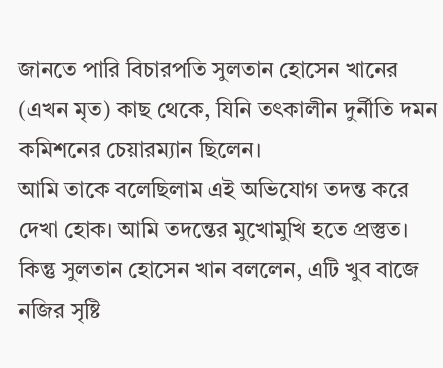জানতে পারি বিচারপতি সুলতান হোসেন খানের (এখন মৃত) কাছ থেকে, যিনি তৎকালীন দুর্নীতি দমন কমিশনের চেয়ারম্যান ছিলেন।
আমি তাকে বলেছিলাম এই অভিযোগ তদন্ত করে দেখা হোক। আমি তদন্তের মুখোমুখি হতে প্রস্তুত। কিন্তু সুলতান হোসেন খান বললেন, এটি খুব বাজে নজির সৃষ্টি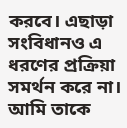করবে। এছাড়া সংবিধানও এ ধরণের প্রক্রিয়া সমর্থন করে না। আমি তাকে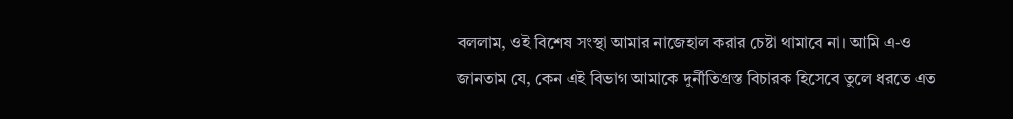বললাম, ওই বিশেষ সংস্থা আমার নাজেহাল করার চেষ্টা থামাবে না। আমি এ-ও জানতাম যে, কেন এই বিভাগ আমাকে দুর্নীতিগ্রস্ত বিচারক হিসেবে তুলে ধরতে এত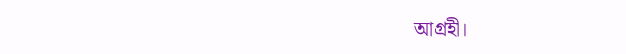আগ্রহী।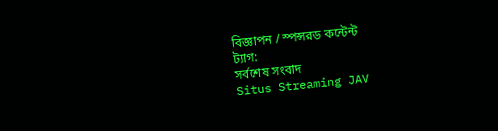বিজ্ঞাপন / স্পন্সরড কন্টেন্ট
ট্যাগ:
সর্বশেষ সংবাদ
Situs Streaming JAV